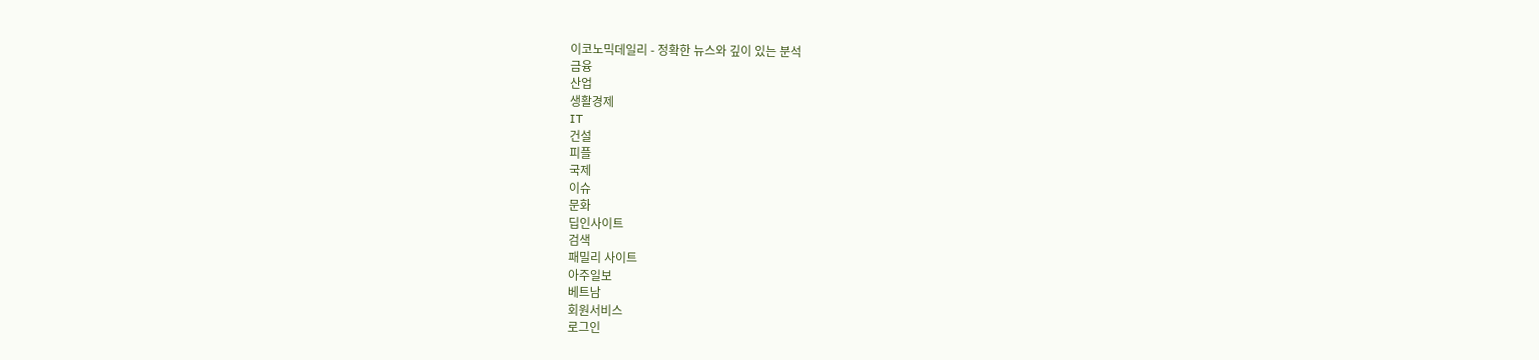이코노믹데일리 - 정확한 뉴스와 깊이 있는 분석
금융
산업
생활경제
IT
건설
피플
국제
이슈
문화
딥인사이트
검색
패밀리 사이트
아주일보
베트남
회원서비스
로그인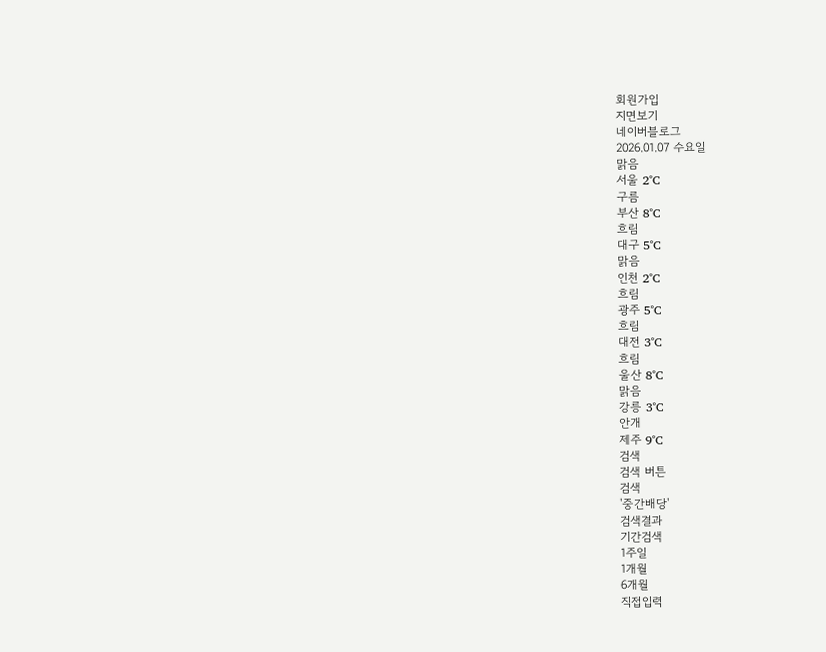회원가입
지면보기
네이버블로그
2026.01.07 수요일
맑음
서울 2˚C
구름
부산 8˚C
흐림
대구 5˚C
맑음
인천 2˚C
흐림
광주 5˚C
흐림
대전 3˚C
흐림
울산 8˚C
맑음
강릉 3˚C
안개
제주 9˚C
검색
검색 버튼
검색
'중간배당'
검색결과
기간검색
1주일
1개월
6개월
직접입력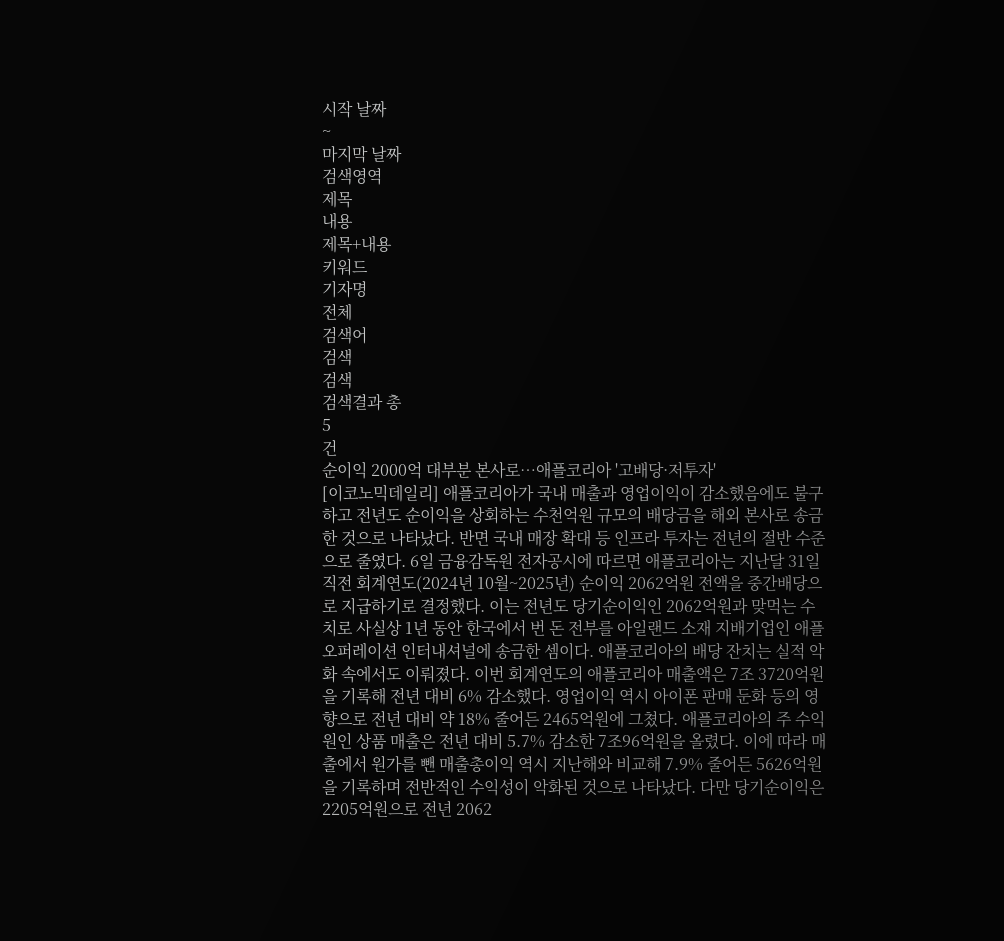시작 날짜
~
마지막 날짜
검색영역
제목
내용
제목+내용
키워드
기자명
전체
검색어
검색
검색
검색결과 총
5
건
순이익 2000억 대부분 본사로…애플코리아 '고배당·저투자'
[이코노믹데일리] 애플코리아가 국내 매출과 영업이익이 감소했음에도 불구하고 전년도 순이익을 상회하는 수천억원 규모의 배당금을 해외 본사로 송금한 것으로 나타났다. 반면 국내 매장 확대 등 인프라 투자는 전년의 절반 수준으로 줄였다. 6일 금융감독원 전자공시에 따르면 애플코리아는 지난달 31일 직전 회계연도(2024년 10월~2025년) 순이익 2062억원 전액을 중간배당으로 지급하기로 결정했다. 이는 전년도 당기순이익인 2062억원과 맞먹는 수치로 사실상 1년 동안 한국에서 번 돈 전부를 아일랜드 소재 지배기업인 애플 오퍼레이션 인터내셔널에 송금한 셈이다. 애플코리아의 배당 잔치는 실적 악화 속에서도 이뤄졌다. 이번 회계연도의 애플코리아 매출액은 7조 3720억원을 기록해 전년 대비 6% 감소했다. 영업이익 역시 아이폰 판매 둔화 등의 영향으로 전년 대비 약 18% 줄어든 2465억원에 그쳤다. 애플코리아의 주 수익원인 상품 매출은 전년 대비 5.7% 감소한 7조96억원을 올렸다. 이에 따라 매출에서 원가를 뺀 매출총이익 역시 지난해와 비교해 7.9% 줄어든 5626억원을 기록하며 전반적인 수익성이 악화된 것으로 나타났다. 다만 당기순이익은 2205억원으로 전년 2062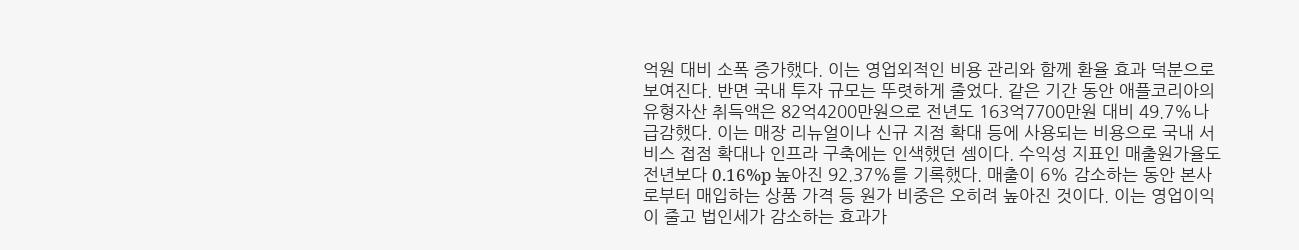억원 대비 소폭 증가했다. 이는 영업외적인 비용 관리와 함께 환율 효과 덕분으로 보여진다. 반면 국내 투자 규모는 뚜렷하게 줄었다. 같은 기간 동안 애플코리아의 유형자산 취득액은 82억4200만원으로 전년도 163억7700만원 대비 49.7%나 급감했다. 이는 매장 리뉴얼이나 신규 지점 확대 등에 사용되는 비용으로 국내 서비스 접점 확대나 인프라 구축에는 인색했던 셈이다. 수익성 지표인 매출원가율도 전년보다 0.16%p 높아진 92.37%를 기록했다. 매출이 6% 감소하는 동안 본사로부터 매입하는 상품 가격 등 원가 비중은 오히려 높아진 것이다. 이는 영업이익이 줄고 법인세가 감소하는 효과가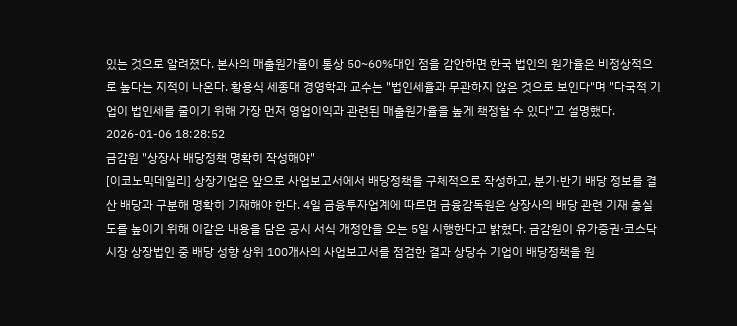있는 것으로 알려졌다. 본사의 매출원가율이 통상 50~60%대인 점을 감안하면 한국 법인의 원가율은 비정상적으로 높다는 지적이 나온다. 황용식 세종대 경영학과 교수는 "법인세율과 무관하지 않은 것으로 보인다"며 "다국적 기업이 법인세를 줄이기 위해 가장 먼저 영업이익과 관련된 매출원가율을 높게 책정할 수 있다"고 설명했다.
2026-01-06 18:28:52
금감원 "상장사 배당정책 명확히 작성해야"
[이코노믹데일리] 상장기업은 앞으로 사업보고서에서 배당정책을 구체적으로 작성하고, 분기·반기 배당 정보를 결산 배당과 구분해 명확히 기재해야 한다. 4일 금융투자업계에 따르면 금융감독원은 상장사의 배당 관련 기재 충실도를 높이기 위해 이같은 내용을 담은 공시 서식 개정안을 오는 5일 시행한다고 밝혔다. 금감원이 유가증권·코스닥시장 상장법인 중 배당 성향 상위 100개사의 사업보고서를 점검한 결과 상당수 기업이 배당정책을 원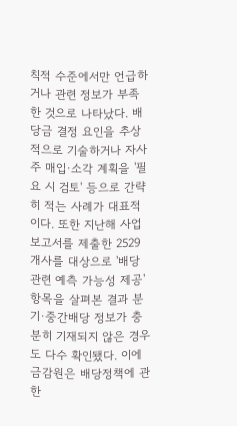칙적 수준에서만 언급하거나 관련 정보가 부족한 것으로 나타났다. 배당금 결정 요인을 추상적으로 기술하거나 자사주 매입·소각 계획을 '필요 시 검토' 등으로 간략히 적는 사례가 대표적이다. 또한 지난해 사업보고서를 제출한 2529개사를 대상으로 '배당 관련 예측 가능성 제공' 항목을 살펴본 결과 분기·중간배당 정보가 충분히 기재되지 않은 경우도 다수 확인됐다. 이에 금감원은 배당정책에 관한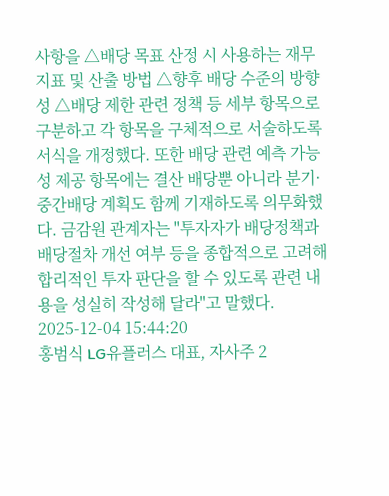사항을 △배당 목표 산정 시 사용하는 재무지표 및 산출 방법 △향후 배당 수준의 방향성 △배당 제한 관련 정책 등 세부 항목으로 구분하고 각 항목을 구체적으로 서술하도록 서식을 개정했다. 또한 배당 관련 예측 가능성 제공 항목에는 결산 배당뿐 아니라 분기·중간배당 계획도 함께 기재하도록 의무화했다. 금감원 관계자는 "투자자가 배당정책과 배당절차 개선 여부 등을 종합적으로 고려해 합리적인 투자 판단을 할 수 있도록 관련 내용을 성실히 작성해 달라"고 말했다.
2025-12-04 15:44:20
홍범식 LG유플러스 대표, 자사주 2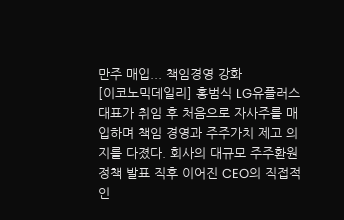만주 매입... 책임경영 강화
[이코노믹데일리] 홍범식 LG유플러스 대표가 취임 후 처음으로 자사주를 매입하며 책임 경영과 주주가치 제고 의지를 다졌다. 회사의 대규모 주주환원 정책 발표 직후 이어진 CEO의 직접적인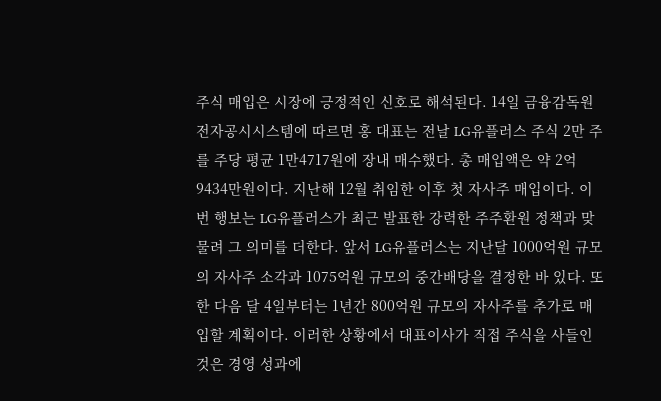주식 매입은 시장에 긍정적인 신호로 해석된다. 14일 금융감독원 전자공시시스템에 따르면 홍 대표는 전날 LG유플러스 주식 2만 주를 주당 평균 1만4717원에 장내 매수했다. 총 매입액은 약 2억9434만원이다. 지난해 12월 취임한 이후 첫 자사주 매입이다. 이번 행보는 LG유플러스가 최근 발표한 강력한 주주환원 정책과 맞물려 그 의미를 더한다. 앞서 LG유플러스는 지난달 1000억원 규모의 자사주 소각과 1075억원 규모의 중간배당을 결정한 바 있다. 또한 다음 달 4일부터는 1년간 800억원 규모의 자사주를 추가로 매입할 계획이다. 이러한 상황에서 대표이사가 직접 주식을 사들인 것은 경영 성과에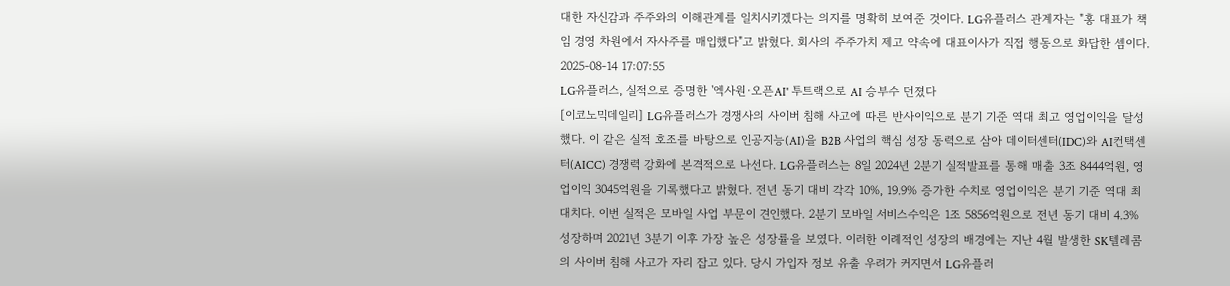대한 자신감과 주주와의 이해관계를 일치시키겠다는 의지를 명확히 보여준 것이다. LG유플러스 관계자는 "홍 대표가 책임 경영 차원에서 자사주를 매입했다"고 밝혔다. 회사의 주주가치 제고 약속에 대표이사가 직접 행동으로 화답한 셈이다.
2025-08-14 17:07:55
LG유플러스, 실적으로 증명한 '엑사원·오픈AI' 투트랙으로 AI 승부수 던졌다
[이코노믹데일리] LG유플러스가 경쟁사의 사이버 침해 사고에 따른 반사이익으로 분기 기준 역대 최고 영업이익을 달성했다. 이 같은 실적 호조를 바탕으로 인공지능(AI)을 B2B 사업의 핵심 성장 동력으로 삼아 데이터센터(IDC)와 AI컨택센터(AICC) 경쟁력 강화에 본격적으로 나선다. LG유플러스는 8일 2024년 2분기 실적발표를 통해 매출 3조 8444억원, 영업이익 3045억원을 기록했다고 밝혔다. 전년 동기 대비 각각 10%, 19.9% 증가한 수치로 영업이익은 분기 기준 역대 최대치다. 이번 실적은 모바일 사업 부문이 견인했다. 2분기 모바일 서비스수익은 1조 5856억원으로 전년 동기 대비 4.3% 성장하며 2021년 3분기 이후 가장 높은 성장률을 보였다. 이러한 이례적인 성장의 배경에는 지난 4월 발생한 SK텔레콤의 사이버 침해 사고가 자리 잡고 있다. 당시 가입자 정보 유출 우려가 커지면서 LG유플러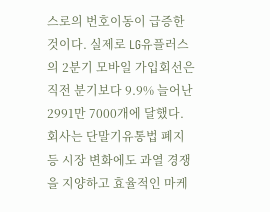스로의 번호이동이 급증한 것이다. 실제로 LG유플러스의 2분기 모바일 가입회선은 직전 분기보다 9.9% 늘어난 2991만 7000개에 달했다. 회사는 단말기유통법 폐지 등 시장 변화에도 과열 경쟁을 지양하고 효율적인 마케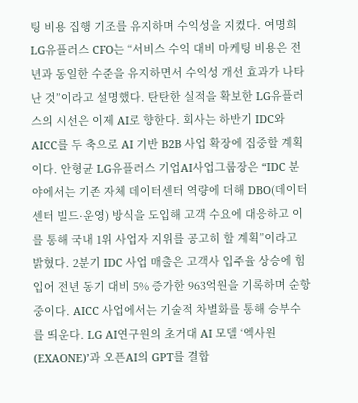팅 비용 집행 기조를 유지하며 수익성을 지켰다. 여명희 LG유플러스 CFO는 “서비스 수익 대비 마케팅 비용은 전년과 동일한 수준을 유지하면서 수익성 개선 효과가 나타난 것”이라고 설명했다. 탄탄한 실적을 확보한 LG유플러스의 시선은 이제 AI로 향한다. 회사는 하반기 IDC와 AICC를 두 축으로 AI 기반 B2B 사업 확장에 집중할 계획이다. 안형균 LG유플러스 기업AI사업그룹장은 “IDC 분야에서는 기존 자체 데이터센터 역량에 더해 DBO(데이터센터 빌드·운영) 방식을 도입해 고객 수요에 대응하고 이를 통해 국내 1위 사업자 지위를 공고히 할 계획”이라고 밝혔다. 2분기 IDC 사업 매출은 고객사 입주율 상승에 힘입어 전년 동기 대비 5% 증가한 963억원을 기록하며 순항 중이다. AICC 사업에서는 기술적 차별화를 통해 승부수를 띄운다. LG AI연구원의 초거대 AI 모델 ‘엑사원(EXAONE)’과 오픈AI의 GPT를 결합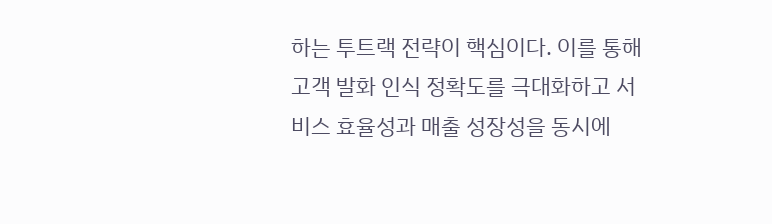하는 투트랙 전략이 핵심이다. 이를 통해 고객 발화 인식 정확도를 극대화하고 서비스 효율성과 매출 성장성을 동시에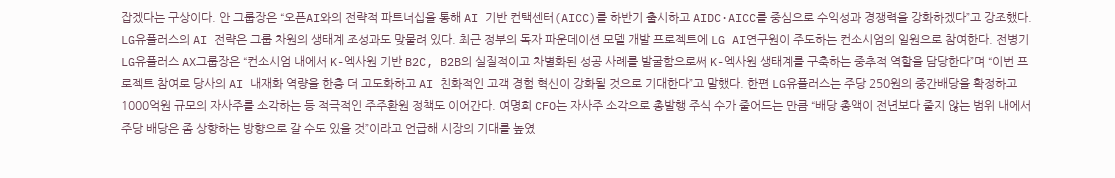잡겠다는 구상이다. 안 그룹장은 “오픈AI와의 전략적 파트너십을 통해 AI 기반 컨택센터(AICC)를 하반기 출시하고 AIDC·AICC를 중심으로 수익성과 경쟁력을 강화하겠다”고 강조했다. LG유플러스의 AI 전략은 그룹 차원의 생태계 조성과도 맞물려 있다. 최근 정부의 독자 파운데이션 모델 개발 프로젝트에 LG AI연구원이 주도하는 컨소시엄의 일원으로 참여한다. 전병기 LG유플러스 AX그룹장은 “컨소시엄 내에서 K-엑사원 기반 B2C, B2B의 실질적이고 차별화된 성공 사례를 발굴함으로써 K-엑사원 생태계를 구축하는 중추적 역할을 담당한다”며 “이번 프로젝트 참여로 당사의 AI 내재화 역량을 한층 더 고도화하고 AI 친화적인 고객 경험 혁신이 강화될 것으로 기대한다”고 말했다. 한편 LG유플러스는 주당 250원의 중간배당을 확정하고 1000억원 규모의 자사주를 소각하는 등 적극적인 주주환원 정책도 이어간다. 여명희 CFO는 자사주 소각으로 총발행 주식 수가 줄어드는 만큼 “배당 총액이 전년보다 줄지 않는 범위 내에서 주당 배당은 좀 상향하는 방향으로 갈 수도 있을 것”이라고 언급해 시장의 기대를 높였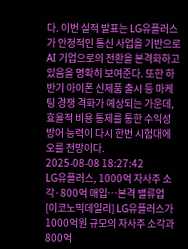다. 이번 실적 발표는 LG유플러스가 안정적인 통신 사업을 기반으로 AI 기업으로의 전환을 본격화하고 있음을 명확히 보여준다. 또한 하반기 아이폰 신제품 출시 등 마케팅 경쟁 격화가 예상되는 가운데, 효율적 비용 통제를 통한 수익성 방어 능력이 다시 한번 시험대에 오를 전망이다.
2025-08-08 18:27:42
LG유플러스, 1000억 자사주 소각·800억 매입…본격 밸류업
[이코노믹데일리] LG유플러스가 1000억원 규모의 자사주 소각과 800억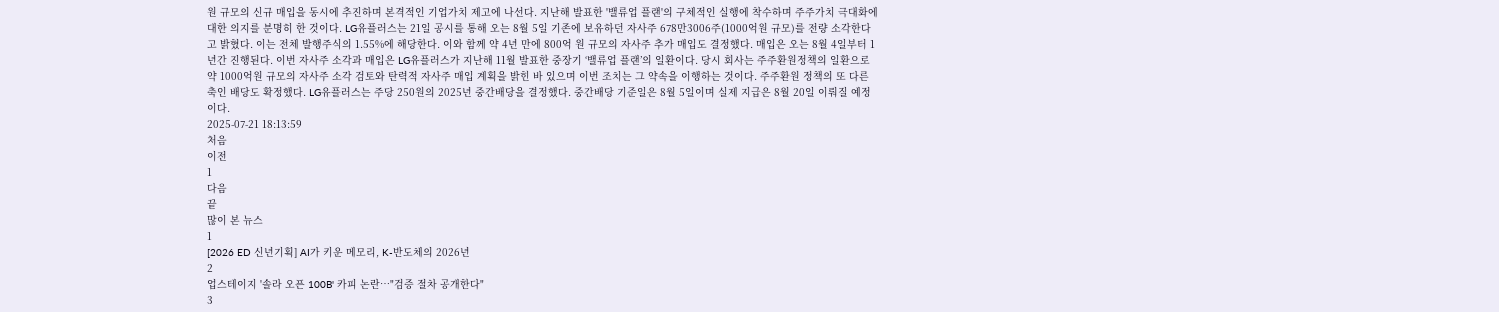원 규모의 신규 매입을 동시에 추진하며 본격적인 기업가치 제고에 나선다. 지난해 발표한 '밸류업 플랜'의 구체적인 실행에 착수하며 주주가치 극대화에 대한 의지를 분명히 한 것이다. LG유플러스는 21일 공시를 통해 오는 8월 5일 기존에 보유하던 자사주 678만3006주(1000억원 규모)를 전량 소각한다고 밝혔다. 이는 전체 발행주식의 1.55%에 해당한다. 이와 함께 약 4년 만에 800억 원 규모의 자사주 추가 매입도 결정했다. 매입은 오는 8월 4일부터 1년간 진행된다. 이번 자사주 소각과 매입은 LG유플러스가 지난해 11월 발표한 중장기 ‘밸류업 플랜’의 일환이다. 당시 회사는 주주환원정책의 일환으로 약 1000억원 규모의 자사주 소각 검토와 탄력적 자사주 매입 계획을 밝힌 바 있으며 이번 조치는 그 약속을 이행하는 것이다. 주주환원 정책의 또 다른 축인 배당도 확정했다. LG유플러스는 주당 250원의 2025년 중간배당을 결정했다. 중간배당 기준일은 8월 5일이며 실제 지급은 8월 20일 이뤄질 예정이다.
2025-07-21 18:13:59
처음
이전
1
다음
끝
많이 본 뉴스
1
[2026 ED 신년기획] AI가 키운 메모리, K-반도체의 2026년
2
업스테이지 '솔라 오픈 100B' 카피 논란…"검증 절차 공개한다"
3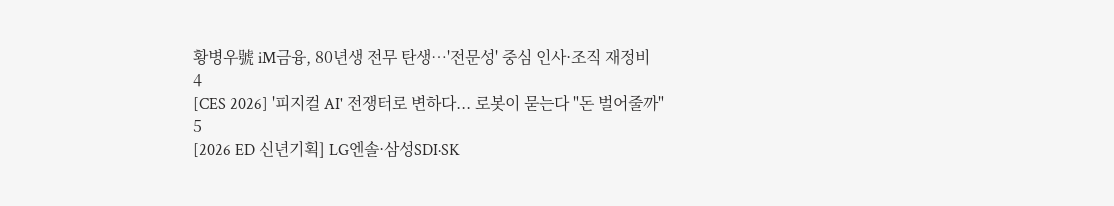황병우號 iM금융, 80년생 전무 탄생…'전문성' 중심 인사·조직 재정비
4
[CES 2026] '피지컬 AI' 전쟁터로 변하다... 로봇이 묻는다 "돈 벌어줄까"
5
[2026 ED 신년기획] LG엔솔·삼성SDI·SK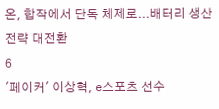온, 합작에서 단독 체제로...배터리 생산 전략 대전환
6
'페이커' 이상혁, e스포츠 선수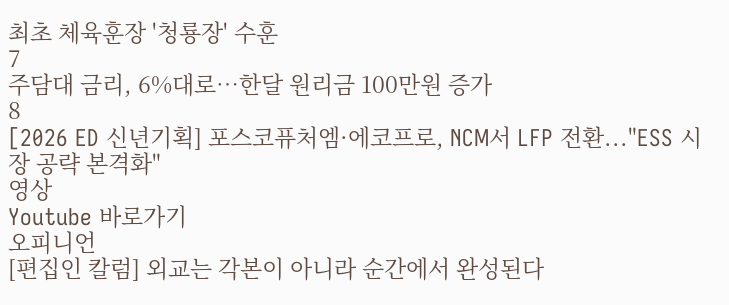최초 체육훈장 '청룡장' 수훈
7
주담대 금리, 6%대로…한달 원리금 100만원 증가
8
[2026 ED 신년기획] 포스코퓨처엠·에코프로, NCM서 LFP 전환..."ESS 시장 공략 본격화"
영상
Youtube 바로가기
오피니언
[편집인 칼럼] 외교는 각본이 아니라 순간에서 완성된다